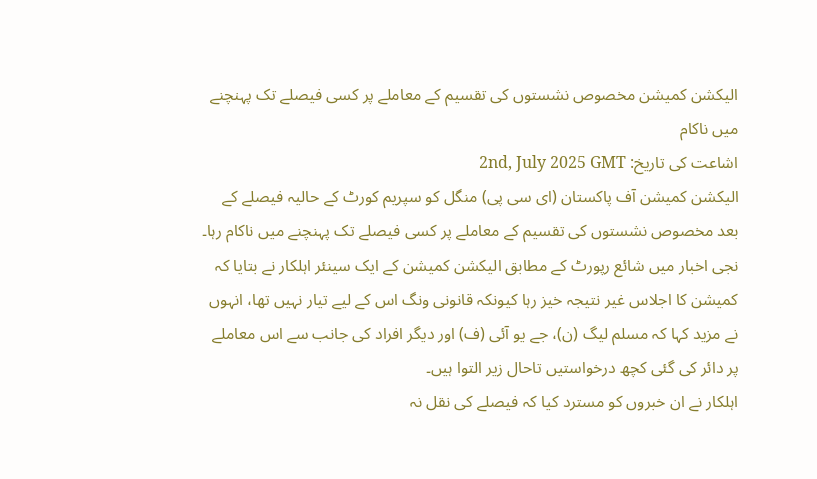الیکشن کمیشن مخصوص نشستوں کی تقسیم کے معاملے پر کسی فیصلے تک پہنچنے میں ناکام
اشاعت کی تاریخ: 2nd, July 2025 GMT
الیکشن کمیشن آف پاکستان (ای سی پی) منگل کو سپریم کورٹ کے حالیہ فیصلے کے بعد مخصوص نشستوں کی تقسیم کے معاملے پر کسی فیصلے تک پہنچنے میں ناکام رہا۔
نجی اخبار میں شائع رپورٹ کے مطابق الیکشن کمیشن کے ایک سینئر اہلکار نے بتایا کہ کمیشن کا اجلاس غیر نتیجہ خیز رہا کیونکہ قانونی ونگ اس کے لیے تیار نہیں تھا، انہوں نے مزید کہا کہ مسلم لیگ (ن)، جے یو آئی (ف) اور دیگر افراد کی جانب سے اس معاملے پر دائر کی گئی کچھ درخواستیں تاحال زیر التوا ہیں۔
اہلکار نے ان خبروں کو مسترد کیا کہ فیصلے کی نقل نہ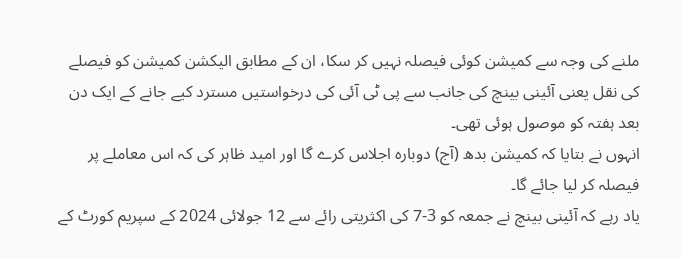ملنے کی وجہ سے کمیشن کوئی فیصلہ نہیں کر سکا، ان کے مطابق الیکشن کمیشن کو فیصلے کی نقل یعنی آئینی بینچ کی جانب سے پی ٹی آئی کی درخواستیں مسترد کیے جانے کے ایک دن بعد ہفتہ کو موصول ہوئی تھی۔
انہوں نے بتایا کہ کمیشن بدھ (آج) دوبارہ اجلاس کرے گا اور امید ظاہر کی کہ اس معاملے پر فیصلہ کر لیا جائے گا۔
یاد رہے کہ آئینی بینچ نے جمعہ کو 3-7 کی اکثریتی رائے سے 12 جولائی 2024 کے سپریم کورٹ کے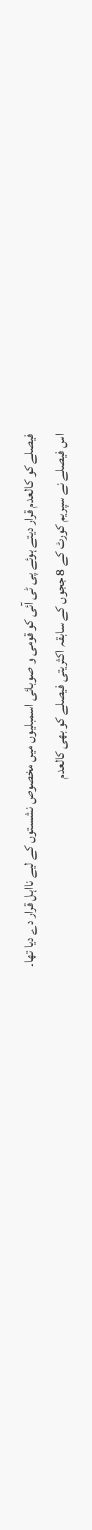فیصلے کو کالعدم قرار دیتے ہوئے پی ٹی آئی کو قومی و صوبائی اسمبلیوں میں مخصوص نشستوں کے لیے نااہل قرار دے دیا تھا۔
اس فیصلے نے سپریم کورٹ کے 8 ججوں کے سابقہ اکثریتی فیصلے کو بھی کالعدم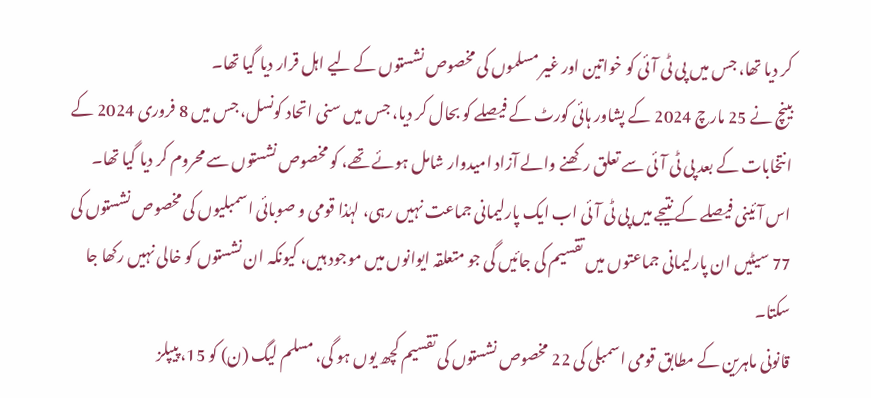کر دیا تھا، جس میں پی ٹی آئی کو خواتین اور غیر مسلموں کی مخصوص نشستوں کے لیے اہل قرار دیا گیا تھا۔
بینچ نے 25 مارچ 2024 کے پشاور ہائی کورٹ کے فیصلے کو بحال کر دیا، جس میں سنی اتحاد کونسل، جس میں 8 فروری 2024 کے انتخابات کے بعد پی ٹی آئی سے تعلق رکھنے والے آزاد امیدوار شامل ہوئے تھے، کو مخصوص نشستوں سے محروم کر دیا گیا تھا۔
اس آئینی فیصلے کے نتیجے میں پی ٹی آئی اب ایک پارلیمانی جماعت نہیں رہی، لہٰذا قومی و صوبائی اسمبلیوں کی مخصوص نشستوں کی 77 سیٹیں ان پارلیمانی جماعتوں میں تقسیم کی جائیں گی جو متعلقہ ایوانوں میں موجود ہیں، کیونکہ ان نشستوں کو خالی نہیں رکھا جا سکتا۔
قانونی ماہرین کے مطابق قومی اسمبلی کی 22 مخصوص نشستوں کی تقسیم کچھ یوں ہو گی، مسلم لیگ (ن) کو 15، پیپلز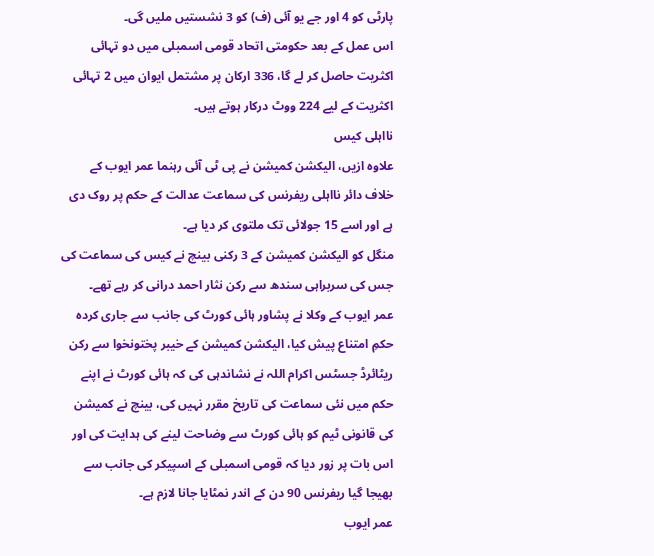پارٹی کو 4 اور جے یو آئی (ف) کو 3 نشستیں ملیں گی۔
اس عمل کے بعد حکومتی اتحاد قومی اسمبلی میں دو تہائی اکثریت حاصل کر لے گا، 336 ارکان پر مشتمل ایوان میں 2 تہائی اکثریت کے لیے 224 ووٹ درکار ہوتے ہیں۔
نااہلی کیس
علاوہ ازیں، الیکشن کمیشن نے پی ٹی آئی رہنما عمر ایوب کے خلاف دائر نااہلی ریفرنس کی سماعت عدالت کے حکم پر روک دی ہے اور اسے 15 جولائی تک ملتوی کر دیا ہے۔
منگل کو الیکشن کمیشن کے 3 رکنی بینچ نے کیس کی سماعت کی جس کی سربراہی سندھ سے رکن نثار احمد درانی کر رہے تھے۔
عمر ایوب کے وکلا نے پشاور ہائی کورٹ کی جانب سے جاری کردہ حکمِ امتناع پیش کیا، الیکشن کمیشن کے خیبر پختونخوا سے رکن ریٹائرڈ جسٹس اکرام اللہ نے نشاندہی کی کہ ہائی کورٹ نے اپنے حکم میں نئی سماعت کی تاریخ مقرر نہیں کی، بینچ نے کمیشن کی قانونی ٹیم کو ہائی کورٹ سے وضاحت لینے کی ہدایت کی اور اس بات پر زور دیا کہ قومی اسمبلی کے اسپیکر کی جانب سے بھیجا گیا ریفرنس 90 دن کے اندر نمٹایا جانا لازم ہے۔
عمر ایوب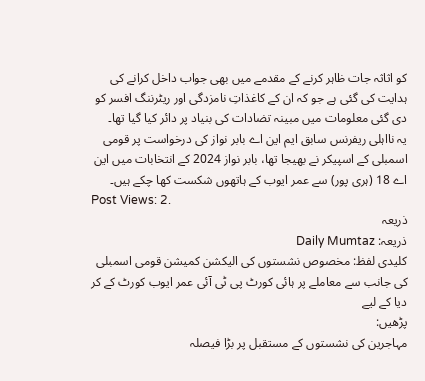کو اثاثہ جات ظاہر کرنے کے مقدمے میں بھی جواب داخل کرانے کی ہدایت کی گئی ہے جو کہ ان کے کاغذاتِ نامزدگی اور ریٹرننگ افسر کو دی گئی معلومات میں مبینہ تضادات کی بنیاد پر دائر کیا گیا تھا۔
یہ نااہلی ریفرنس سابق ایم این اے بابر نواز کی درخواست پر قومی اسمبلی کے اسپیکر نے بھیجا تھا، بابر نواز 2024 کے انتخابات میں این اے 18 (ہری پور) سے عمر ایوب کے ہاتھوں شکست کھا چکے ہیں۔
Post Views: 2.
ذریعہ
ذریعہ: Daily Mumtaz
کلیدی لفظ: مخصوص نشستوں کی الیکشن کمیشن قومی اسمبلی کی جانب سے معاملے پر ہائی کورٹ پی ٹی آئی عمر ایوب کورٹ کے کر دیا کے لیے
پڑھیں:
مہاجرین کی نشستوں کے مستقبل پر بڑا فیصلہ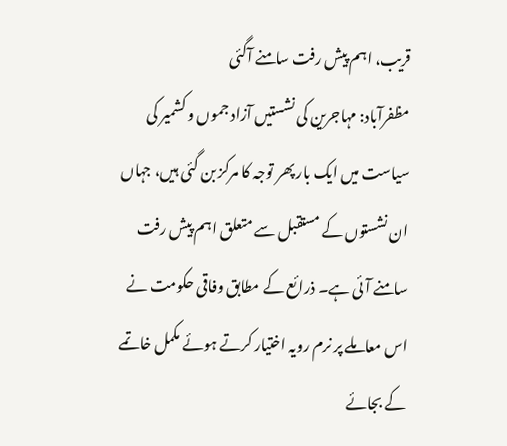قریب، اہم پیش رفت سامنے آگئی
مظفرآباد: مہاجرین کی نشستیں آزاد جموں و کشمیر کی سیاست میں ایک بار پھر توجہ کا مرکز بن گئی ہیں، جہاں ان نشستوں کے مستقبل سے متعلق اہم پیش رفت سامنے آئی ہے۔ ذرائع کے مطابق وفاقی حکومت نے اس معاملے پر نرم رویہ اختیار کرتے ہوئے مکمل خاتمے کے بجائے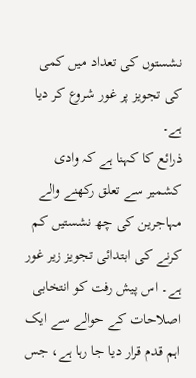نشستوں کی تعداد میں کمی کی تجویز پر غور شروع کر دیا ہے۔
ذرائع کا کہنا ہے کہ وادی کشمیر سے تعلق رکھنے والے مہاجرین کی چھ نشستیں کم کرنے کی ابتدائی تجویز زیر غور ہے۔ اس پیش رفت کو انتخابی اصلاحات کے حوالے سے ایک اہم قدم قرار دیا جا رہا ہے، جس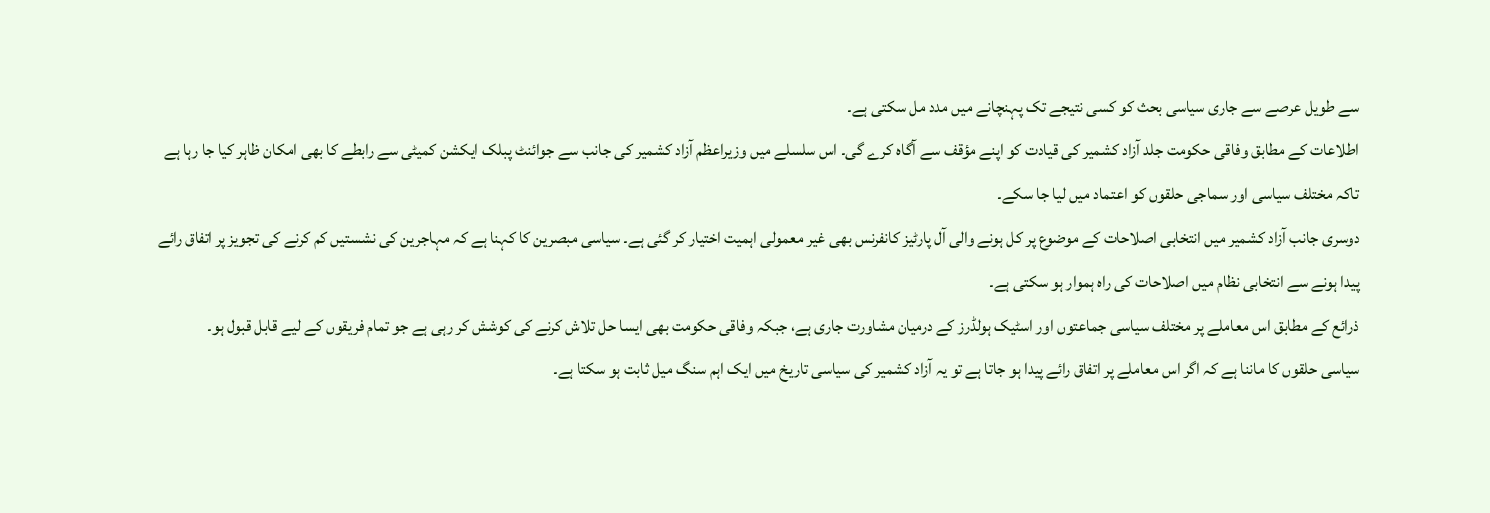سے طویل عرصے سے جاری سیاسی بحث کو کسی نتیجے تک پہنچانے میں مدد مل سکتی ہے۔
اطلاعات کے مطابق وفاقی حکومت جلد آزاد کشمیر کی قیادت کو اپنے مؤقف سے آگاہ کرے گی۔ اس سلسلے میں وزیراعظم آزاد کشمیر کی جانب سے جوائنٹ پبلک ایکشن کمیٹی سے رابطے کا بھی امکان ظاہر کیا جا رہا ہے تاکہ مختلف سیاسی اور سماجی حلقوں کو اعتماد میں لیا جا سکے۔
دوسری جانب آزاد کشمیر میں انتخابی اصلاحات کے موضوع پر کل ہونے والی آل پارٹیز کانفرنس بھی غیر معمولی اہمیت اختیار کر گئی ہے۔ سیاسی مبصرین کا کہنا ہے کہ مہاجرین کی نشستیں کم کرنے کی تجویز پر اتفاق رائے پیدا ہونے سے انتخابی نظام میں اصلاحات کی راہ ہموار ہو سکتی ہے۔
ذرائع کے مطابق اس معاملے پر مختلف سیاسی جماعتوں اور اسٹیک ہولڈرز کے درمیان مشاورت جاری ہے، جبکہ وفاقی حکومت بھی ایسا حل تلاش کرنے کی کوشش کر رہی ہے جو تمام فریقوں کے لیے قابل قبول ہو۔
سیاسی حلقوں کا ماننا ہے کہ اگر اس معاملے پر اتفاق رائے پیدا ہو جاتا ہے تو یہ آزاد کشمیر کی سیاسی تاریخ میں ایک اہم سنگ میل ثابت ہو سکتا ہے۔